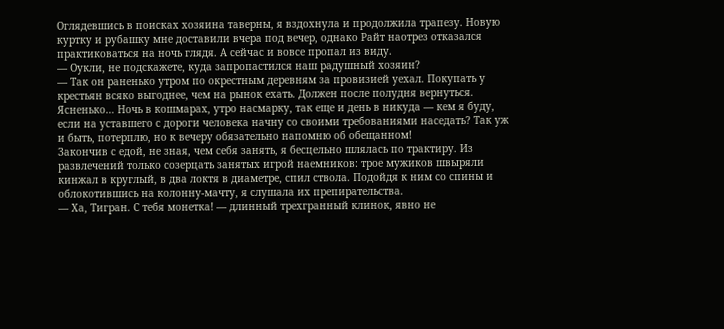Оглядевшись в поисках хозяина таверны, я вздохнула и продолжила трапезу. Новую куртку и рубашку мне доставили вчера под вечер, однако Райт наотрез отказался практиковаться на ночь глядя. А сейчас и вовсе пропал из виду.
— Оукли, не подскажете, куда запропастился наш радушный хозяин?
— Так он раненько утром по окрестным деревням за провизией уехал. Покупать у крестьян всяко выгоднее, чем на рынок ехать. Должен после полудня вернуться.
Ясненько… Ночь в кошмарах, утро насмарку, так еще и день в никуда — кем я буду, если на уставшего с дороги человека начну со своими требованиями наседать? Так уж и быть, потерплю, но к вечеру обязательно напомню об обещанном!
Закончив с едой, не зная, чем себя занять, я бесцельно шлялась по трактиру. Из развлечений только созерцать занятых игрой наемников: трое мужиков швыряли кинжал в круглый, в два локтя в диаметре, спил ствола. Подойдя к ним со спины и облокотившись на колонну-мачту, я слушала их препирательства.
— Ха, Тигран. С тебя монетка! — длинный трехгранный клинок, явно не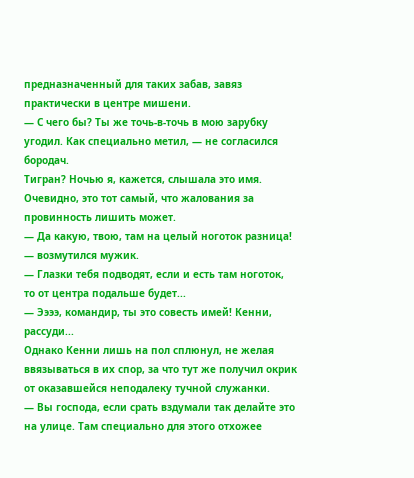предназначенный для таких забав, завяз практически в центре мишени.
— С чего бы? Ты же точь-в-точь в мою зарубку угодил. Как специально метил, — не согласился бородач.
Тигран? Ночью я, кажется, слышала это имя. Очевидно, это тот самый, что жалования за провинность лишить может.
— Да какую, твою, там на целый ноготок разница! — возмутился мужик.
— Глазки тебя подводят, если и есть там ноготок, то от центра подальше будет...
— Ээээ, командир, ты это совесть имей! Кенни, рассуди...
Однако Кенни лишь на пол сплюнул, не желая ввязываться в их спор, за что тут же получил окрик от оказавшейся неподалеку тучной служанки.
— Вы господа, если срать вздумали так делайте это на улице. Там специально для этого отхожее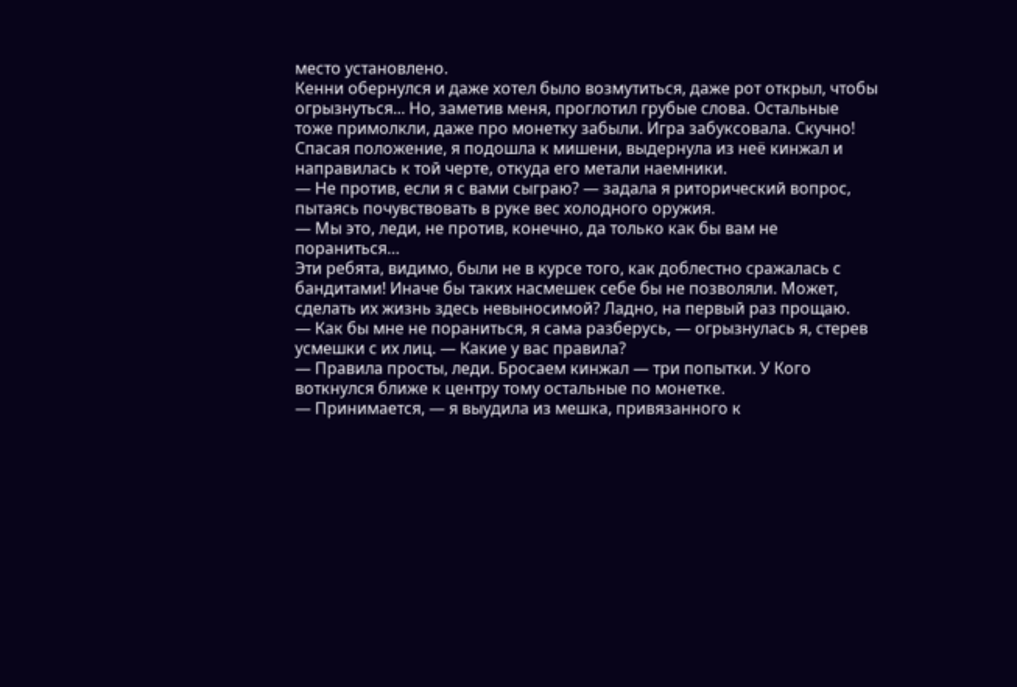место установлено.
Кенни обернулся и даже хотел было возмутиться, даже рот открыл, чтобы огрызнуться... Но, заметив меня, проглотил грубые слова. Остальные тоже примолкли, даже про монетку забыли. Игра забуксовала. Скучно! Спасая положение, я подошла к мишени, выдернула из неё кинжал и направилась к той черте, откуда его метали наемники.
— Не против, если я с вами сыграю? — задала я риторический вопрос, пытаясь почувствовать в руке вес холодного оружия.
— Мы это, леди, не против, конечно, да только как бы вам не пораниться…
Эти ребята, видимо, были не в курсе того, как доблестно сражалась с бандитами! Иначе бы таких насмешек себе бы не позволяли. Может, сделать их жизнь здесь невыносимой? Ладно, на первый раз прощаю.
— Как бы мне не пораниться, я сама разберусь, — огрызнулась я, стерев усмешки с их лиц. — Какие у вас правила?
— Правила просты, леди. Бросаем кинжал — три попытки. У Кого воткнулся ближе к центру тому остальные по монетке.
— Принимается, — я выудила из мешка, привязанного к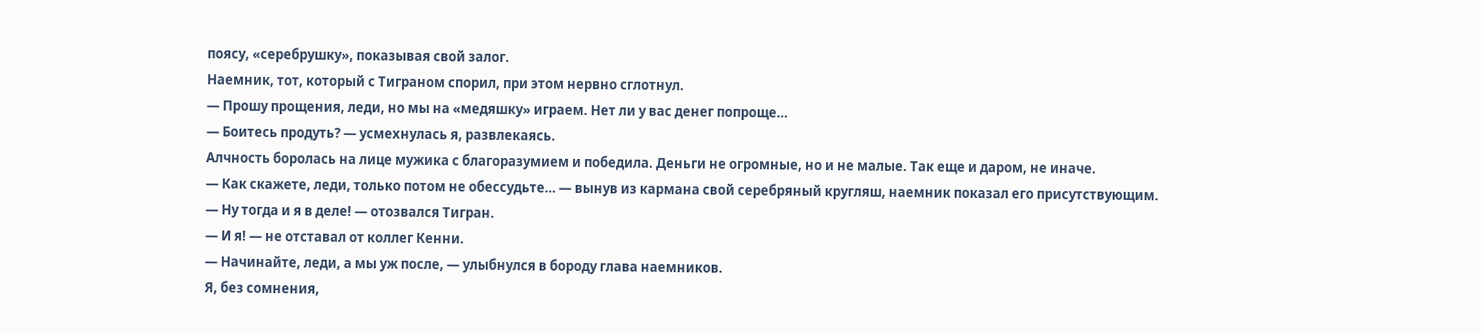поясу, «серебрушку», показывая свой залог.
Наемник, тот, который с Тиграном спорил, при этом нервно сглотнул.
— Прошу прощения, леди, но мы на «медяшку» играем. Нет ли у вас денег попроще…
— Боитесь продуть? — усмехнулась я, развлекаясь.
Алчность боролась на лице мужика с благоразумием и победила. Деньги не огромные, но и не малые. Так еще и даром, не иначе.
— Как скажете, леди, только потом не обессудьте… — вынув из кармана свой серебряный кругляш, наемник показал его присутствующим.
— Ну тогда и я в деле! — отозвался Тигран.
— И я! — не отставал от коллег Кенни.
— Начинайте, леди, а мы уж после, — улыбнулся в бороду глава наемников.
Я, без сомнения,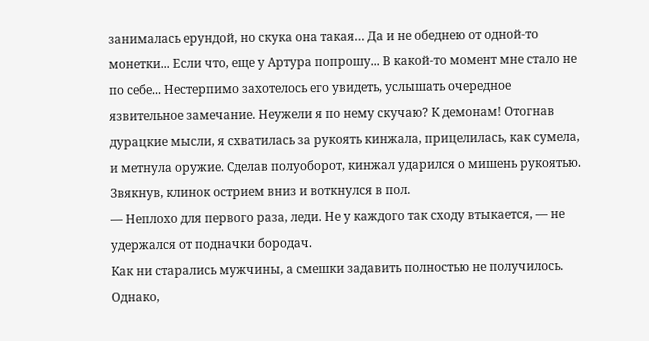занималась ерундой, но скука она такая… Да и не обеднею от одной-то монетки... Если что, еще у Артура попрошу... В какой-то момент мне стало не по себе... Нестерпимо захотелось его увидеть, услышать очередное язвительное замечание. Неужели я по нему скучаю? К демонам! Отогнав дурацкие мысли, я схватилась за рукоять кинжала, прицелилась, как сумела, и метнула оружие. Сделав полуоборот, кинжал ударился о мишень рукоятью. Звякнув, клинок острием вниз и воткнулся в пол.
— Неплохо для первого раза, леди. Не у каждого так сходу втыкается, — не удержался от подначки бородач.
Как ни старались мужчины, а смешки задавить полностью не получилось. Однако,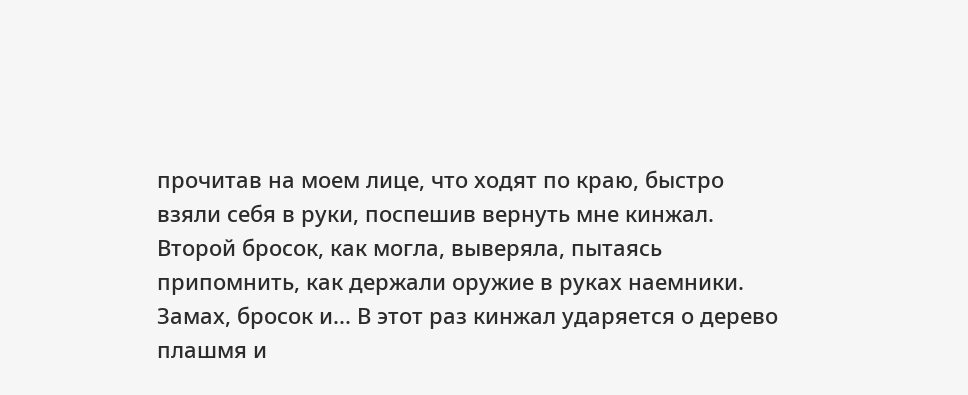прочитав на моем лице, что ходят по краю, быстро взяли себя в руки, поспешив вернуть мне кинжал. Второй бросок, как могла, выверяла, пытаясь припомнить, как держали оружие в руках наемники. Замах, бросок и... В этот раз кинжал ударяется о дерево плашмя и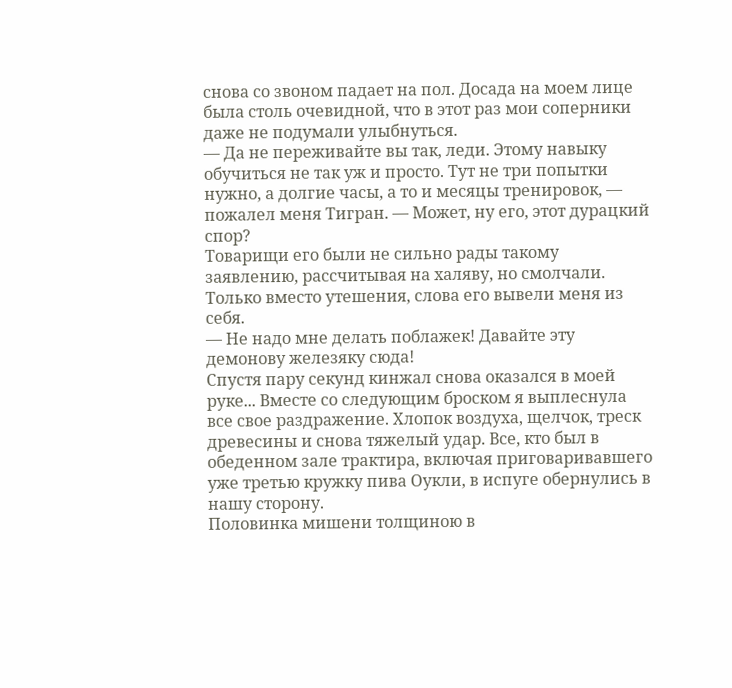снова со звоном падает на пол. Досада на моем лице была столь очевидной, что в этот раз мои соперники даже не подумали улыбнуться.
— Да не переживайте вы так, леди. Этому навыку обучиться не так уж и просто. Тут не три попытки нужно, а долгие часы, а то и месяцы тренировок, — пожалел меня Тигран. — Может, ну его, этот дурацкий спор?
Товарищи его были не сильно рады такому заявлению, рассчитывая на халяву, но смолчали. Только вместо утешения, слова его вывели меня из себя.
— Не надо мне делать поблажек! Давайте эту демонову железяку сюда!
Спустя пару секунд кинжал снова оказался в моей руке... Вместе со следующим броском я выплеснула все свое раздражение. Хлопок воздуха, щелчок, треск древесины и снова тяжелый удар. Все, кто был в обеденном зале трактира, включая приговаривавшего уже третью кружку пива Оукли, в испуге обернулись в нашу сторону.
Половинка мишени толщиною в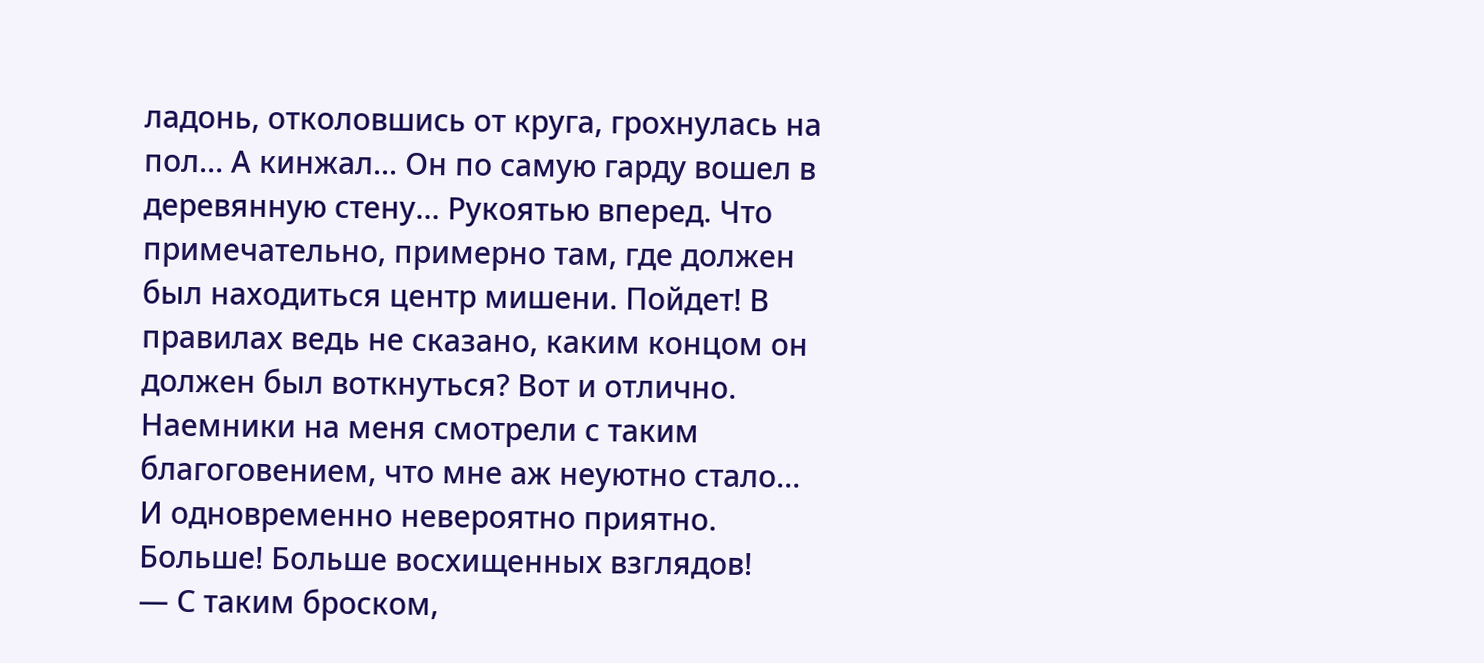ладонь, отколовшись от круга, грохнулась на пол… А кинжал... Он по самую гарду вошел в деревянную стену… Рукоятью вперед. Что примечательно, примерно там, где должен был находиться центр мишени. Пойдет! В правилах ведь не сказано, каким концом он должен был воткнуться? Вот и отлично.
Наемники на меня смотрели с таким благоговением, что мне аж неуютно стало… И одновременно невероятно приятно. Больше! Больше восхищенных взглядов!
— С таким броском,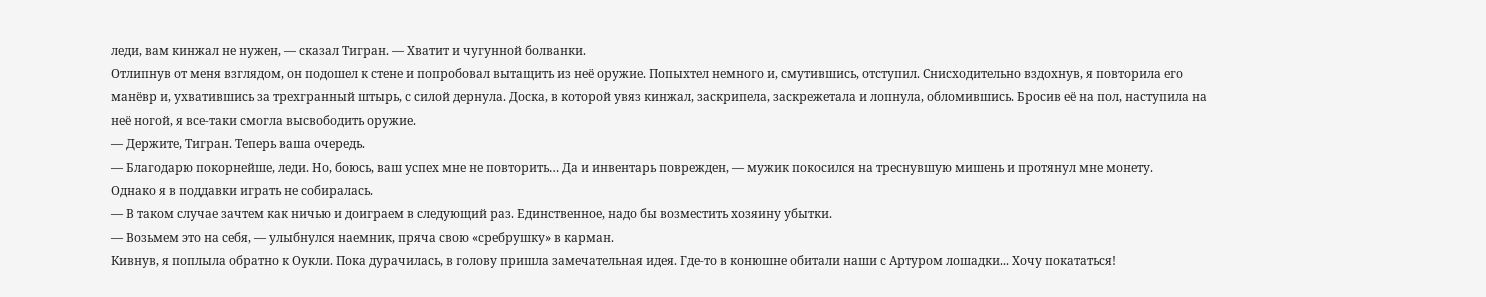леди, вам кинжал не нужен, — сказал Тигран. — Хватит и чугунной болванки.
Отлипнув от меня взглядом, он подошел к стене и попробовал вытащить из неё оружие. Попыхтел немного и, смутившись, отступил. Снисходительно вздохнув, я повторила его манёвр и, ухватившись за трехгранный штырь, с силой дернула. Доска, в которой увяз кинжал, заскрипела, заскрежетала и лопнула, обломившись. Бросив её на пол, наступила на неё ногой, я все-таки смогла высвободить оружие.
— Держите, Тигран. Теперь ваша очередь.
— Благодарю покорнейше, леди. Но, боюсь, ваш успех мне не повторить… Да и инвентарь поврежден, — мужик покосился на треснувшую мишень и протянул мне монету.
Однако я в поддавки играть не собиралась.
— В таком случае зачтем как ничью и доиграем в следующий раз. Единственное, надо бы возместить хозяину убытки.
— Возьмем это на себя, — улыбнулся наемник, пряча свою «сребрушку» в карман.
Кивнув, я поплыла обратно к Оукли. Пока дурачилась, в голову пришла замечательная идея. Где-то в конюшне обитали наши с Артуром лошадки... Хочу покататься!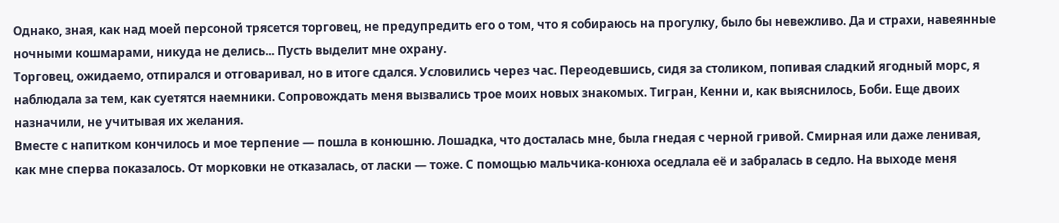Однако, зная, как над моей персоной трясется торговец, не предупредить его о том, что я собираюсь на прогулку, было бы невежливо. Да и страхи, навеянные ночными кошмарами, никуда не делись... Пусть выделит мне охрану.
Торговец, ожидаемо, отпирался и отговаривал, но в итоге сдался. Условились через час. Переодевшись, сидя за столиком, попивая сладкий ягодный морс, я наблюдала за тем, как суетятся наемники. Сопровождать меня вызвались трое моих новых знакомых. Тигран, Кенни и, как выяснилось, Боби. Еще двоих назначили, не учитывая их желания.
Вместе с напитком кончилось и мое терпение — пошла в конюшню. Лошадка, что досталась мне, была гнедая с черной гривой. Смирная или даже ленивая, как мне сперва показалось. От морковки не отказалась, от ласки — тоже. С помощью мальчика-конюха оседлала её и забралась в седло. На выходе меня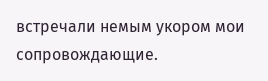встречали немым укором мои сопровождающие.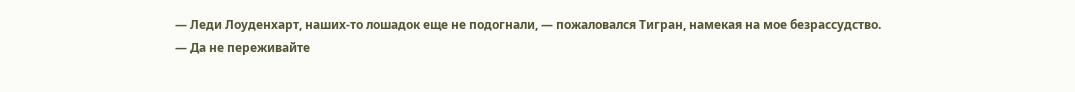— Леди Лоуденхарт, наших-то лошадок еще не подогнали, — пожаловался Тигран, намекая на мое безрассудство.
— Да не переживайте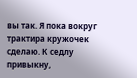вы так. Я пока вокруг трактира кружочек сделаю. К седлу привыкну,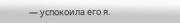— успокоила его я.